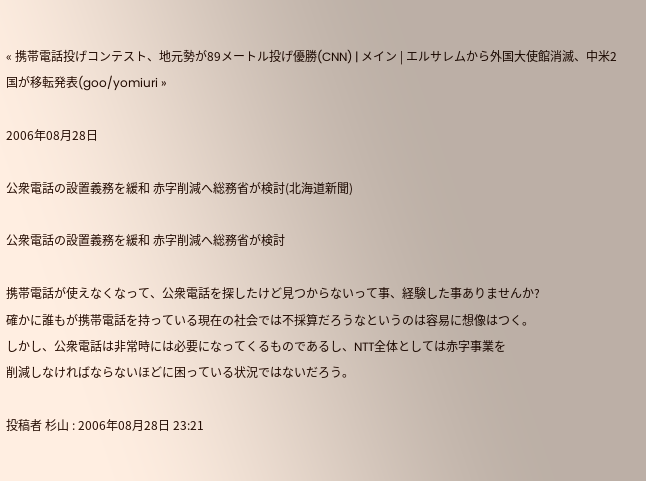« 携帯電話投げコンテスト、地元勢が89メートル投げ優勝(CNN) | メイン | エルサレムから外国大使館消滅、中米2国が移転発表(goo/yomiuri »

2006年08月28日

公衆電話の設置義務を緩和 赤字削減へ総務省が検討(北海道新聞)

公衆電話の設置義務を緩和 赤字削減へ総務省が検討

携帯電話が使えなくなって、公衆電話を探したけど見つからないって事、経験した事ありませんか?
確かに誰もが携帯電話を持っている現在の社会では不採算だろうなというのは容易に想像はつく。
しかし、公衆電話は非常時には必要になってくるものであるし、NTT全体としては赤字事業を
削減しなければならないほどに困っている状況ではないだろう。

投稿者 杉山 : 2006年08月28日 23:21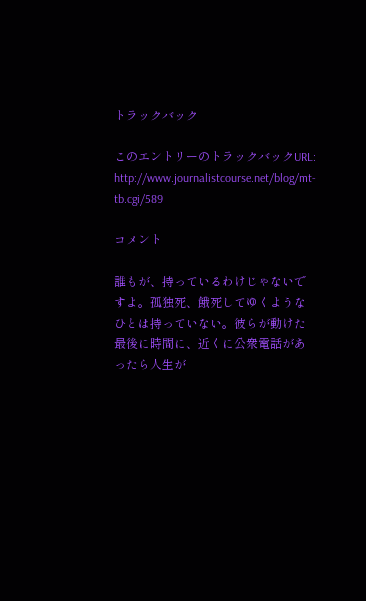トラックバック

このエントリーのトラックバックURL:
http://www.journalistcourse.net/blog/mt-tb.cgi/589

コメント

誰もが、持っているわけじゃないですよ。孤独死、餓死してゆくようなひとは持っていない。彼らが動けた最後に時間に、近くに公衆電話があったら人生が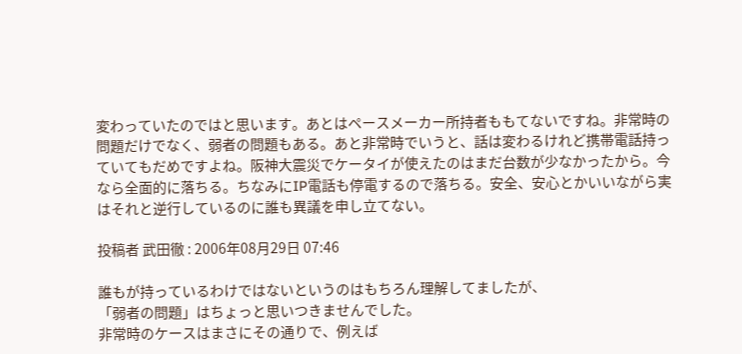変わっていたのではと思います。あとはペースメーカー所持者ももてないですね。非常時の問題だけでなく、弱者の問題もある。あと非常時でいうと、話は変わるけれど携帯電話持っていてもだめですよね。阪神大震災でケータイが使えたのはまだ台数が少なかったから。今なら全面的に落ちる。ちなみにIP電話も停電するので落ちる。安全、安心とかいいながら実はそれと逆行しているのに誰も異議を申し立てない。

投稿者 武田徹 : 2006年08月29日 07:46

誰もが持っているわけではないというのはもちろん理解してましたが、
「弱者の問題」はちょっと思いつきませんでした。
非常時のケースはまさにその通りで、例えば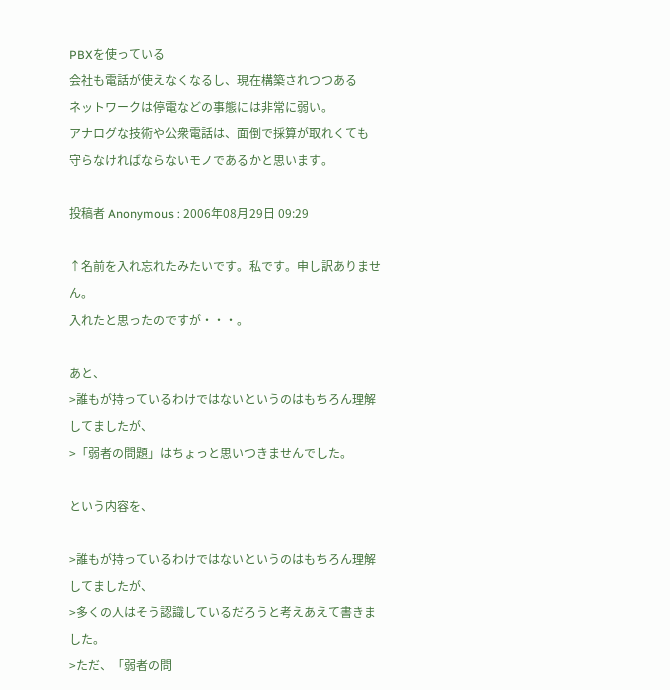PBXを使っている
会社も電話が使えなくなるし、現在構築されつつある
ネットワークは停電などの事態には非常に弱い。
アナログな技術や公衆電話は、面倒で採算が取れくても
守らなければならないモノであるかと思います。

投稿者 Anonymous : 2006年08月29日 09:29

↑名前を入れ忘れたみたいです。私です。申し訳ありません。
入れたと思ったのですが・・・。

あと、
>誰もが持っているわけではないというのはもちろん理解してましたが、
>「弱者の問題」はちょっと思いつきませんでした。

という内容を、

>誰もが持っているわけではないというのはもちろん理解してましたが、
>多くの人はそう認識しているだろうと考えあえて書きました。
>ただ、「弱者の問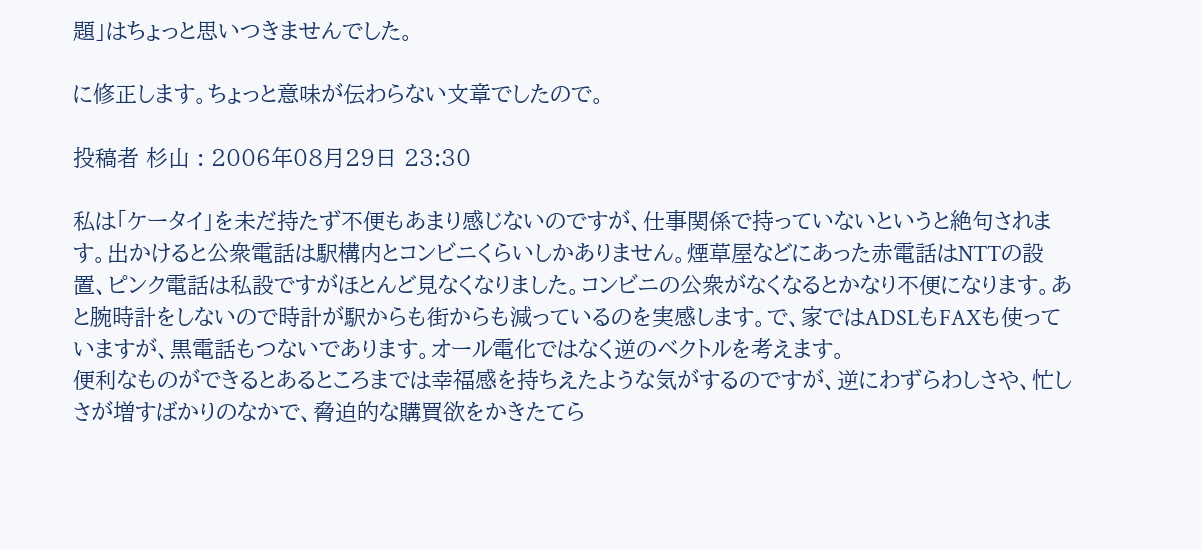題」はちょっと思いつきませんでした。

に修正します。ちょっと意味が伝わらない文章でしたので。

投稿者 杉山 : 2006年08月29日 23:30

私は「ケータイ」を未だ持たず不便もあまり感じないのですが、仕事関係で持っていないというと絶句されます。出かけると公衆電話は駅構内とコンビニくらいしかありません。煙草屋などにあった赤電話はNTTの設置、ピンク電話は私設ですがほとんど見なくなりました。コンビニの公衆がなくなるとかなり不便になります。あと腕時計をしないので時計が駅からも街からも減っているのを実感します。で、家ではADSLもFAXも使っていますが、黒電話もつないであります。オール電化ではなく逆のベクトルを考えます。
便利なものができるとあるところまでは幸福感を持ちえたような気がするのですが、逆にわずらわしさや、忙しさが増すばかりのなかで、脅迫的な購買欲をかきたてら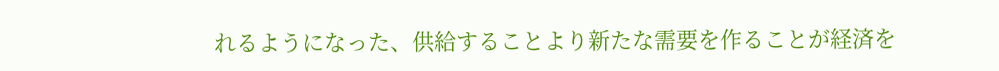れるようになった、供給することより新たな需要を作ることが経済を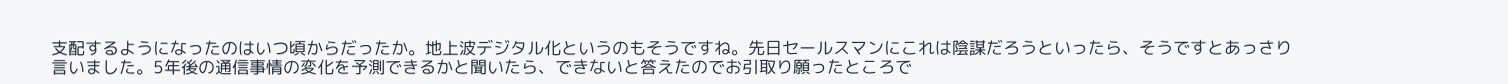支配するようになったのはいつ頃からだったか。地上波デジタル化というのもそうですね。先日セールスマンにこれは陰謀だろうといったら、そうですとあっさり言いました。5年後の通信事情の変化を予測できるかと聞いたら、できないと答えたのでお引取り願ったところで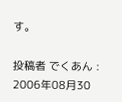す。

投稿者 でくあん : 2006年08月30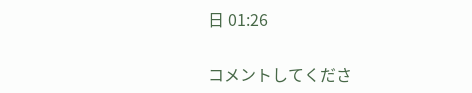日 01:26

コメントしてくださ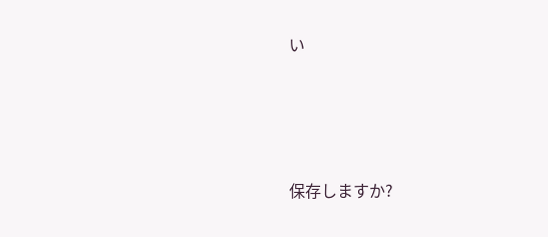い




保存しますか?